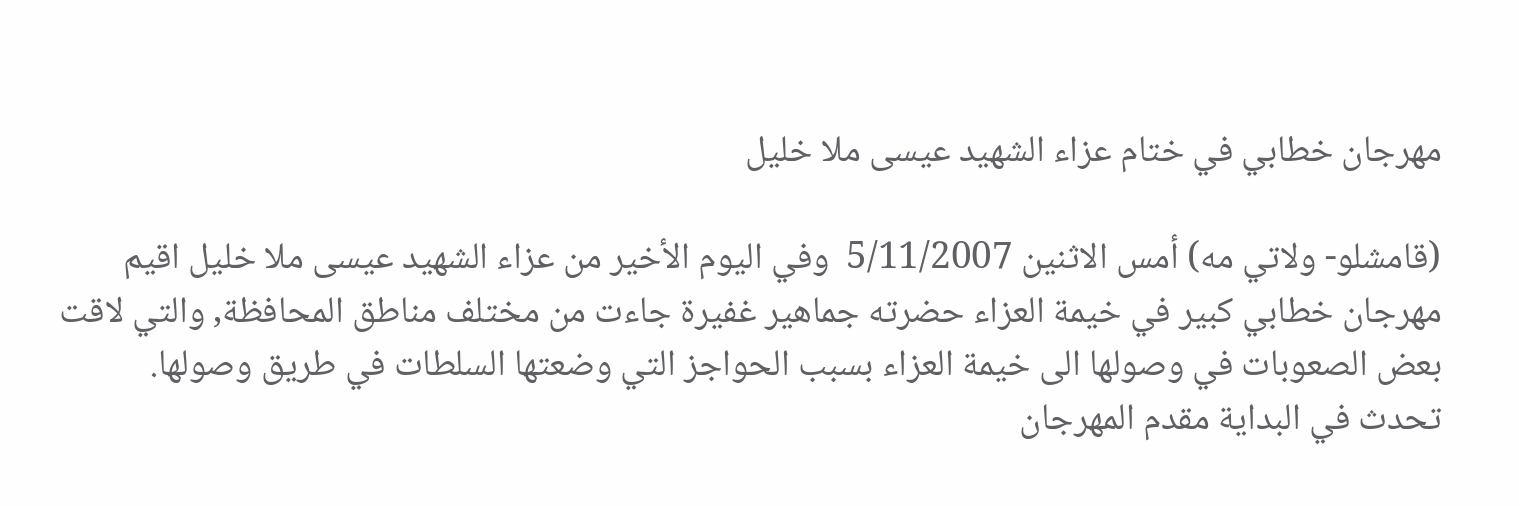مهرجان خطابي في ختام عزاء الشهيد عيسى ملا خليل

(قامشلو- ولاتي مه) أمس الاثنين 5/11/2007  وفي اليوم الأخير من عزاء الشهيد عيسى ملا خليل اقيم مهرجان خطابي كبير في خيمة العزاء حضرته جماهير غفيرة جاءت من مختلف مناطق المحافظة, والتي لاقت بعض الصعوبات في وصولها الى خيمة العزاء بسبب الحواجز التي وضعتها السلطات في طريق وصولها.
تحدث في البداية مقدم المهرجان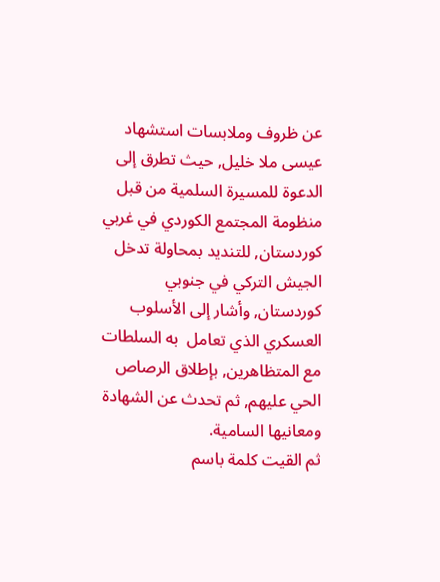عن ظروف وملابسات استشهاد عيسى ملا خليل, حيث تطرق إلى الدعوة للمسيرة السلمية من قبل منظومة المجتمع الكوردي في غربي كوردستان, للتنديد بمحاولة تدخل الجيش التركي في جنوبي كوردستان, وأشار إلى الأسلوب العسكري الذي تعامل  به السلطات مع المتظاهرين, بإطلاق الرصاص الحي عليهم, ثم تحدث عن الشهادة ومعانيها السامية.
ثم القيت كلمة باسم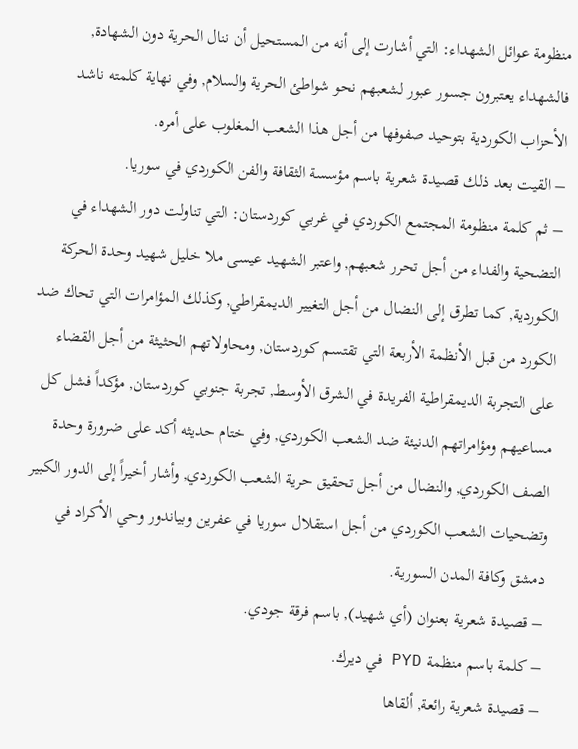منظومة عوائل الشهداء: التي أشارت إلى أنه من المستحيل أن ننال الحرية دون الشهادة, فالشهداء يعتبرون جسور عبور لشعبهم نحو شواطئ الحرية والسلام, وفي نهاية كلمته ناشد الأحزاب الكوردية بتوحيد صفوفها من أجل هذا الشعب المغلوب على أمره.
– القيت بعد ذلك قصيدة شعرية باسم مؤسسة الثقافة والفن الكوردي في سوريا.
– ثم كلمة منظومة المجتمع الكوردي في غربي كوردستان: التي تناولت دور الشهداء في التضحية والفداء من أجل تحرر شعبهم, واعتبر الشهيد عيسى ملا خليل شهيد وحدة الحركة الكوردية, كما تطرق إلى النضال من أجل التغيير الديمقراطي, وكذلك المؤامرات التي تحاك ضد الكورد من قبل الأنظمة الأربعة التي تقتسم كوردستان, ومحاولاتهم الحثيثة من أجل القضاء على التجربة الديمقراطية الفريدة في الشرق الأوسط, تجربة جنوبي كوردستان, مؤكداً فشل كل مساعيهم ومؤامراتهم الدنيئة ضد الشعب الكوردي, وفي ختام حديثه أكد على ضرورة وحدة الصف الكوردي, والنضال من أجل تحقيق حرية الشعب الكوردي, وأشار أخيراً إلى الدور الكبير وتضحيات الشعب الكوردي من أجل استقلال سوريا في عفرين وبياندور وحي الأكراد في دمشق وكافة المدن السورية.
– قصيدة شعرية بعنوان (أي شهيد), باسم فرقة جودي.
– كلمة باسم منظمة PYD في ديرك.
– قصيدة شعرية رائعة, ألقاها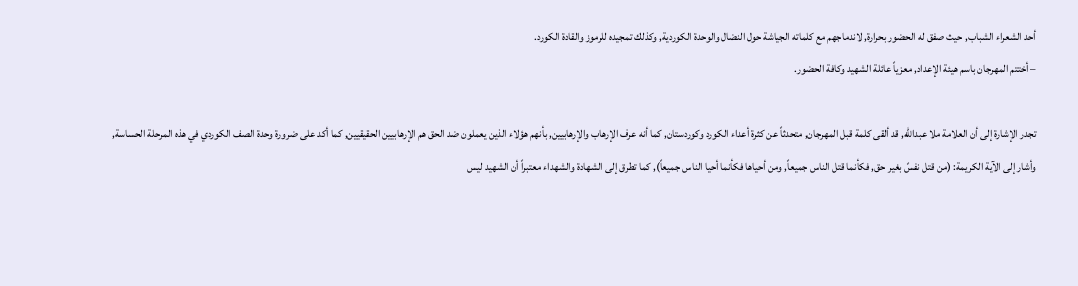أحد الشعراء الشباب, حيث صفق له الحضور بحرارة, لاندماجهم مع كلماته الجياشة حول النضال والوحدة الكوردية, وكذلك تمجيده للرموز والقادة الكورد.
– أختتم المهرجان باسم هيئة الإعداد, معزياً عائلة الشهيد وكافة الحضور.

تجدر الإشارة إلى أن العلامة ملا عبدالله, قد ألقى كلمة قبل المهرجان, متحدثاً عن كثرة أعداء الكورد وكوردستان, كما أنه عرف الإرهاب والإرهابيين, بأنهم هؤلاء الذين يعملون ضد الحق هم الإرهابيين الحقيقيين, كما أكد على ضرورة وحدة الصف الكوردي في هذه المرحلة الحساسة, وأشار إلى الآية الكريمة: (من قتل نفسً بغير حق, فكأنما قتل الناس جميعاً, ومن أحياها فكأنما أحيا الناس جميعاً), كما تطرق إلى الشهادة والشهداء معتبراً أن الشهيد ليس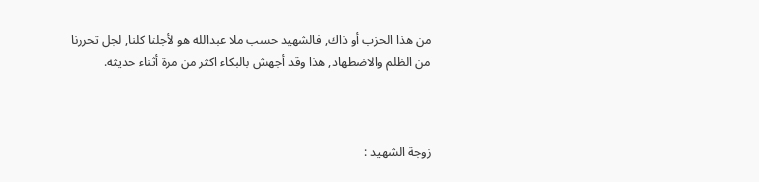من هذا الحزب أو ذاك, فالشهيد حسب ملا عبدالله هو لأجلنا كلنا, لجل تحررنا من الظلم والاضطهاد, هذا وقد أجهش بالبكاء اكثر من مرة أثناء حديثه.



زوجة الشهيد :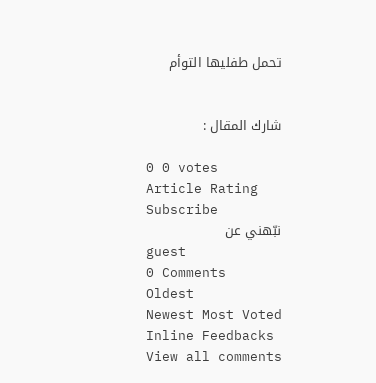تحمل طفليها التوأم


شارك المقال :

0 0 votes
Article Rating
Subscribe
نبّهني عن
guest
0 Comments
Oldest
Newest Most Voted
Inline Feedbacks
View all comments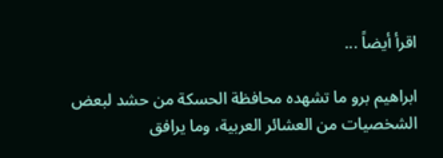اقرأ أيضاً ...

ابراهيم برو ما تشهده محافظة الحسكة من حشد لبعض الشخصيات من العشائر العربية، وما يرافق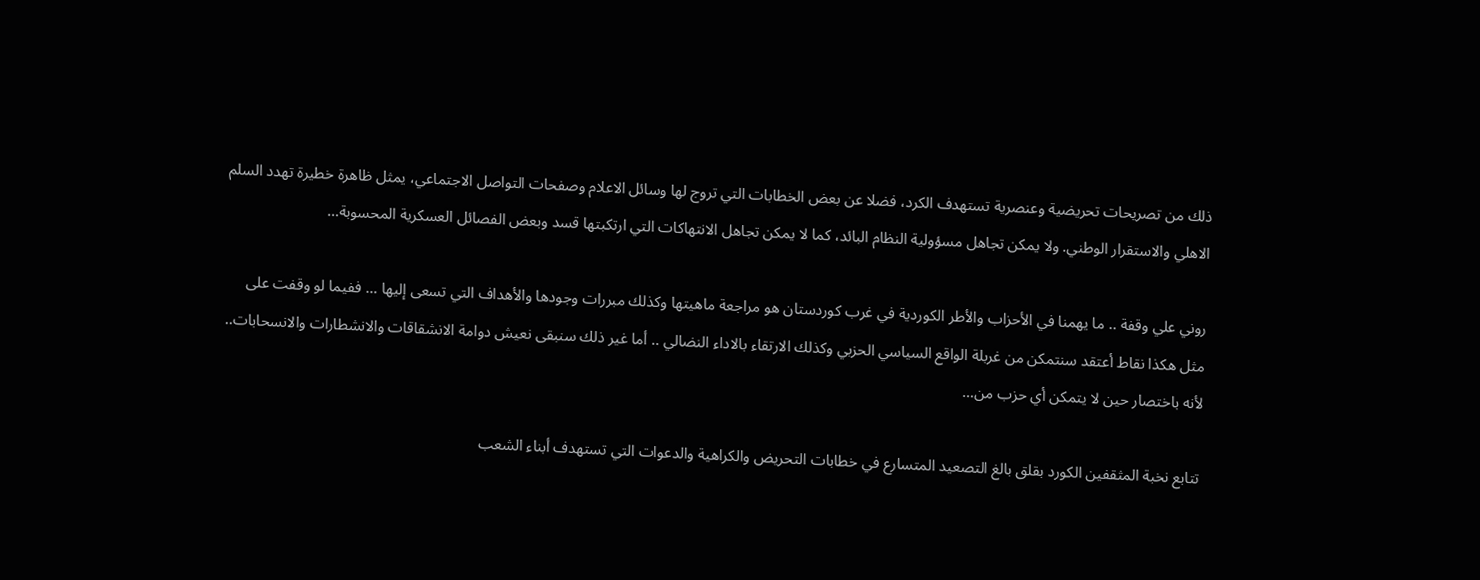ذلك من تصريحات تحريضية وعنصرية تستهدف الكرد، فضلا عن بعض الخطابات التي تروج لها وسائل الاعلام وصفحات التواصل الاجتماعي، يمثل ظاهرة خطيرة تهدد السلم الاهلي والاستقرار الوطني. ولا يمكن تجاهل مسؤولية النظام البائد، كما لا يمكن تجاهل الانتهاكات التي ارتكبتها قسد وبعض الفصائل العسكرية المحسوبة…

روني علي وقفة .. ما يهمنا في الأحزاب والأطر الكوردية في غرب كوردستان هو مراجعة ماهيتها وكذلك مبررات وجودها والأهداف التي تسعى إليها … ففيما لو وقفت على مثل هكذا نقاط أعتقد سنتمكن من غربلة الواقع السياسي الحزبي وكذلك الارتقاء بالاداء النضالي .. أما غير ذلك سنبقى نعيش دوامة الانشقاقات والانشطارات والانسحابات.. لأنه باختصار حين لا يتمكن أي حزب من…

تتابع نخبة المثقفين الكورد بقلق بالغ التصعيد المتسارع في خطابات التحريض والكراهية والدعوات التي تستهدف أبناء الشعب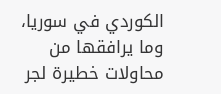الكوردي في سوريا، وما يرافقها من محاولات خطيرة لجر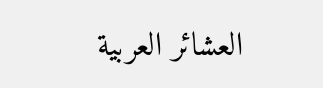العشائر العربية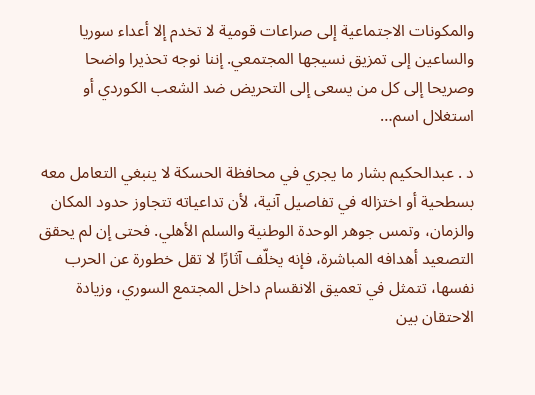والمكونات الاجتماعية إلى صراعات قومية لا تخدم إلا أعداء سوريا والساعين إلى تمزيق نسيجها المجتمعي. إننا نوجه تحذيرا واضحا وصريحا إلى كل من يسعى إلى التحريض ضد الشعب الكوردي أو استغلال اسم…

د . عبدالحكيم بشار ما يجري في محافظة الحسكة لا ينبغي التعامل معه بسطحية أو اختزاله في تفاصيل آنية، لأن تداعياته تتجاوز حدود المكان والزمان، وتمس جوهر الوحدة الوطنية والسلم الأهلي. فحتى إن لم يحقق التصعيد أهدافه المباشرة، فإنه يخلّف آثارًا لا تقل خطورة عن الحرب نفسها، تتمثل في تعميق الانقسام داخل المجتمع السوري، وزيادة الاحتقان بين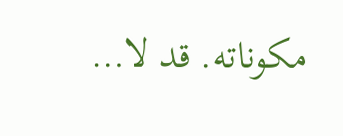مكوناته. قد لا…